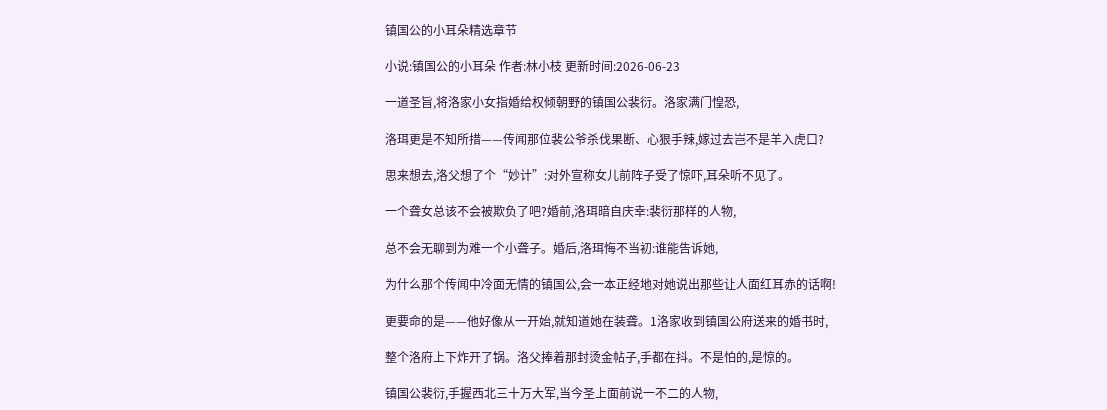镇国公的小耳朵精选章节

小说:镇国公的小耳朵 作者:林小枝 更新时间:2026-06-23

一道圣旨,将洛家小女指婚给权倾朝野的镇国公裴衍。洛家满门惶恐,

洛珥更是不知所措——传闻那位裴公爷杀伐果断、心狠手辣,嫁过去岂不是羊入虎口?

思来想去,洛父想了个“妙计”:对外宣称女儿前阵子受了惊吓,耳朵听不见了。

一个聋女总该不会被欺负了吧?婚前,洛珥暗自庆幸:裴衍那样的人物,

总不会无聊到为难一个小聋子。婚后,洛珥悔不当初:谁能告诉她,

为什么那个传闻中冷面无情的镇国公,会一本正经地对她说出那些让人面红耳赤的话啊!

更要命的是——他好像从一开始,就知道她在装聋。1洛家收到镇国公府送来的婚书时,

整个洛府上下炸开了锅。洛父捧着那封烫金帖子,手都在抖。不是怕的,是惊的。

镇国公裴衍,手握西北三十万大军,当今圣上面前说一不二的人物,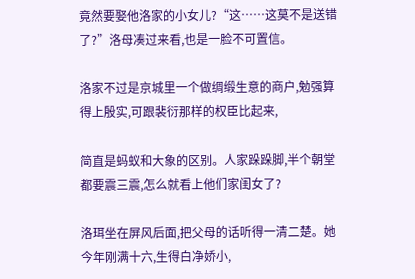竟然要娶他洛家的小女儿?“这……这莫不是送错了?”洛母凑过来看,也是一脸不可置信。

洛家不过是京城里一个做绸缎生意的商户,勉强算得上殷实,可跟裴衍那样的权臣比起来,

简直是蚂蚁和大象的区别。人家跺跺脚,半个朝堂都要震三震,怎么就看上他们家闺女了?

洛珥坐在屏风后面,把父母的话听得一清二楚。她今年刚满十六,生得白净娇小,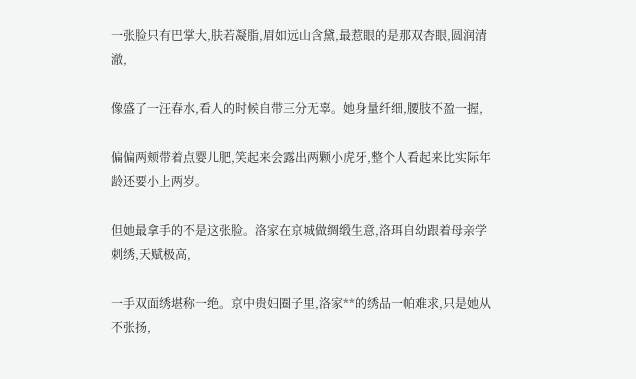一张脸只有巴掌大,肤若凝脂,眉如远山含黛,最惹眼的是那双杏眼,圆润清澈,

像盛了一汪春水,看人的时候自带三分无辜。她身量纤细,腰肢不盈一握,

偏偏两颊带着点婴儿肥,笑起来会露出两颗小虎牙,整个人看起来比实际年龄还要小上两岁。

但她最拿手的不是这张脸。洛家在京城做绸缎生意,洛珥自幼跟着母亲学刺绣,天赋极高,

一手双面绣堪称一绝。京中贵妇圈子里,洛家**的绣品一帕难求,只是她从不张扬,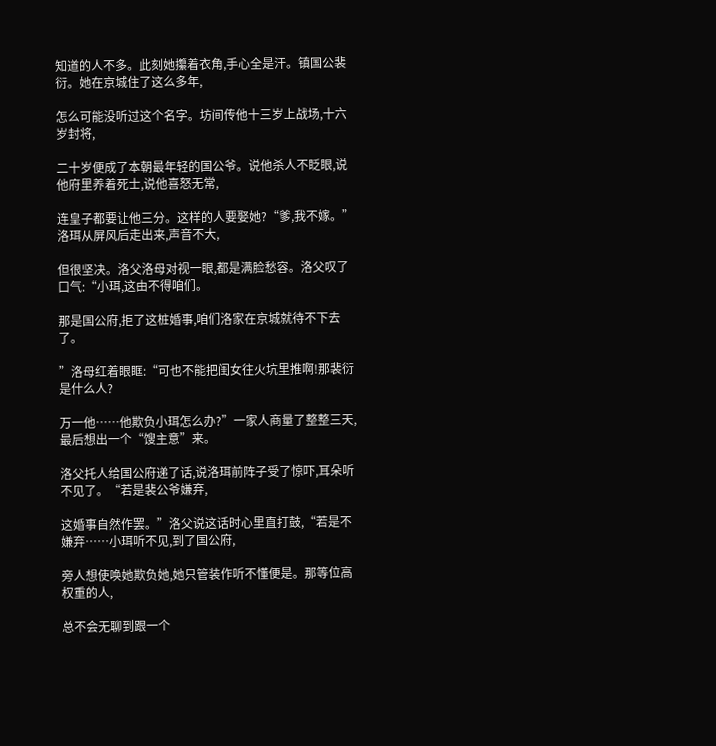知道的人不多。此刻她攥着衣角,手心全是汗。镇国公裴衍。她在京城住了这么多年,

怎么可能没听过这个名字。坊间传他十三岁上战场,十六岁封将,

二十岁便成了本朝最年轻的国公爷。说他杀人不眨眼,说他府里养着死士,说他喜怒无常,

连皇子都要让他三分。这样的人要娶她?“爹,我不嫁。”洛珥从屏风后走出来,声音不大,

但很坚决。洛父洛母对视一眼,都是满脸愁容。洛父叹了口气:“小珥,这由不得咱们。

那是国公府,拒了这桩婚事,咱们洛家在京城就待不下去了。

”洛母红着眼眶:“可也不能把闺女往火坑里推啊!那裴衍是什么人?

万一他……他欺负小珥怎么办?”一家人商量了整整三天,最后想出一个“馊主意”来。

洛父托人给国公府递了话,说洛珥前阵子受了惊吓,耳朵听不见了。“若是裴公爷嫌弃,

这婚事自然作罢。”洛父说这话时心里直打鼓,“若是不嫌弃……小珥听不见,到了国公府,

旁人想使唤她欺负她,她只管装作听不懂便是。那等位高权重的人,

总不会无聊到跟一个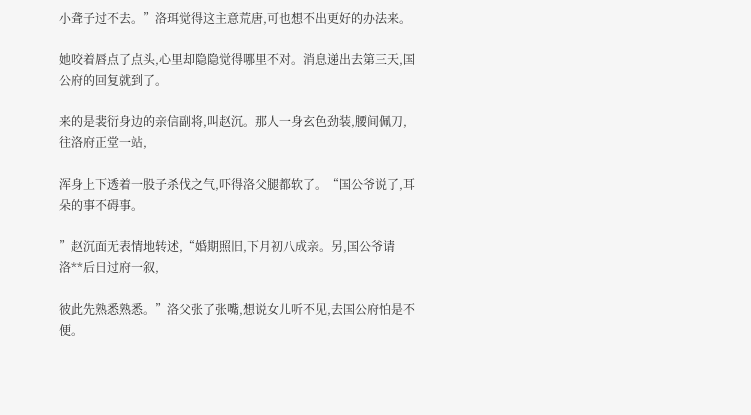小聋子过不去。”洛珥觉得这主意荒唐,可也想不出更好的办法来。

她咬着唇点了点头,心里却隐隐觉得哪里不对。消息递出去第三天,国公府的回复就到了。

来的是裴衍身边的亲信副将,叫赵沉。那人一身玄色劲装,腰间佩刀,往洛府正堂一站,

浑身上下透着一股子杀伐之气,吓得洛父腿都软了。“国公爷说了,耳朵的事不碍事。

”赵沉面无表情地转述,“婚期照旧,下月初八成亲。另,国公爷请洛**后日过府一叙,

彼此先熟悉熟悉。”洛父张了张嘴,想说女儿听不见,去国公府怕是不便。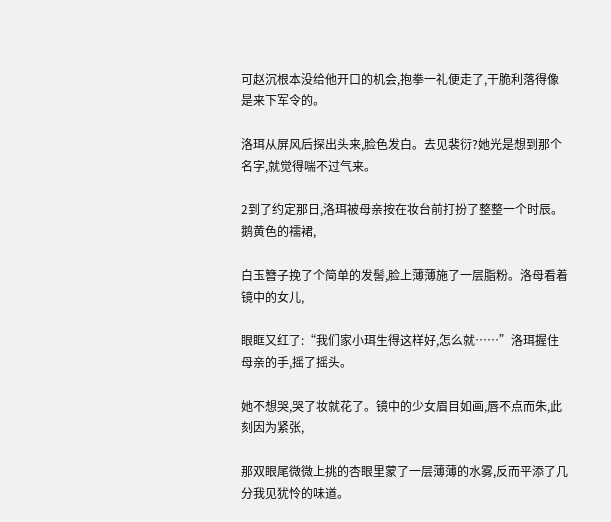可赵沉根本没给他开口的机会,抱拳一礼便走了,干脆利落得像是来下军令的。

洛珥从屏风后探出头来,脸色发白。去见裴衍?她光是想到那个名字,就觉得喘不过气来。

2到了约定那日,洛珥被母亲按在妆台前打扮了整整一个时辰。鹅黄色的襦裙,

白玉簪子挽了个简单的发髻,脸上薄薄施了一层脂粉。洛母看着镜中的女儿,

眼眶又红了:“我们家小珥生得这样好,怎么就……”洛珥握住母亲的手,摇了摇头。

她不想哭,哭了妆就花了。镜中的少女眉目如画,唇不点而朱,此刻因为紧张,

那双眼尾微微上挑的杏眼里蒙了一层薄薄的水雾,反而平添了几分我见犹怜的味道。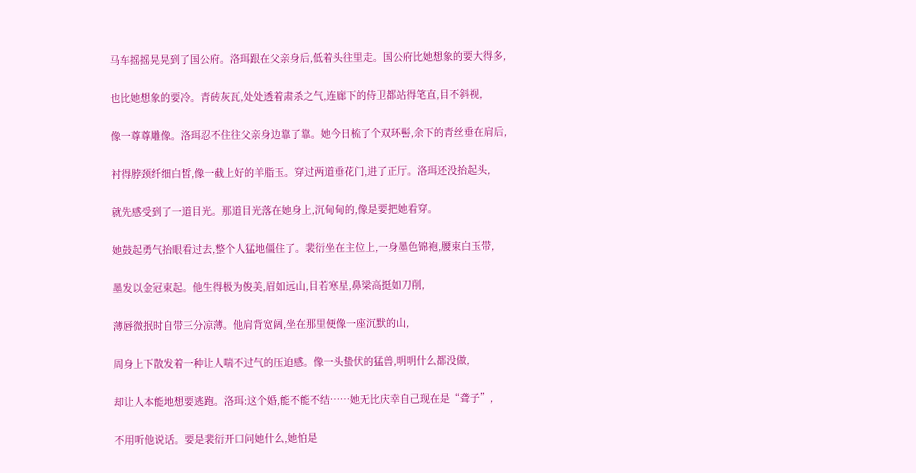马车摇摇晃晃到了国公府。洛珥跟在父亲身后,低着头往里走。国公府比她想象的要大得多,

也比她想象的要冷。青砖灰瓦,处处透着肃杀之气,连廊下的侍卫都站得笔直,目不斜视,

像一尊尊雕像。洛珥忍不住往父亲身边靠了靠。她今日梳了个双环髻,余下的青丝垂在肩后,

衬得脖颈纤细白皙,像一截上好的羊脂玉。穿过两道垂花门,进了正厅。洛珥还没抬起头,

就先感受到了一道目光。那道目光落在她身上,沉甸甸的,像是要把她看穿。

她鼓起勇气抬眼看过去,整个人猛地僵住了。裴衍坐在主位上,一身墨色锦袍,腰束白玉带,

墨发以金冠束起。他生得极为俊美,眉如远山,目若寒星,鼻梁高挺如刀削,

薄唇微抿时自带三分凉薄。他肩背宽阔,坐在那里便像一座沉默的山,

周身上下散发着一种让人喘不过气的压迫感。像一头蛰伏的猛兽,明明什么都没做,

却让人本能地想要逃跑。洛珥:这个婚,能不能不结……她无比庆幸自己现在是“聋子”,

不用听他说话。要是裴衍开口问她什么,她怕是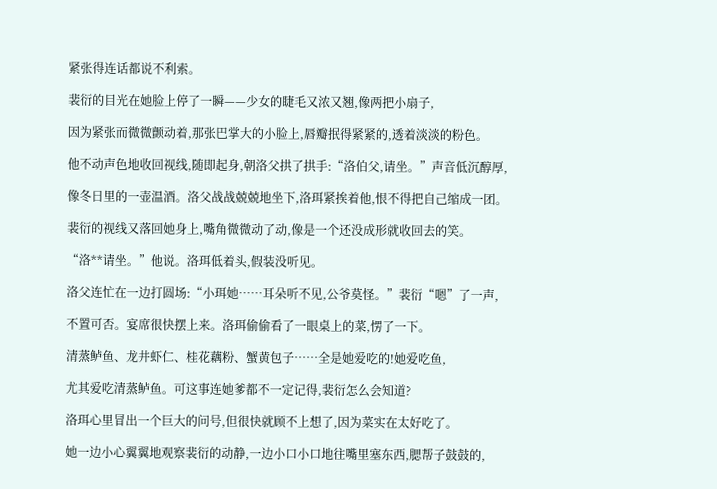紧张得连话都说不利索。

裴衍的目光在她脸上停了一瞬——少女的睫毛又浓又翘,像两把小扇子,

因为紧张而微微颤动着,那张巴掌大的小脸上,唇瓣抿得紧紧的,透着淡淡的粉色。

他不动声色地收回视线,随即起身,朝洛父拱了拱手:“洛伯父,请坐。”声音低沉醇厚,

像冬日里的一壶温酒。洛父战战兢兢地坐下,洛珥紧挨着他,恨不得把自己缩成一团。

裴衍的视线又落回她身上,嘴角微微动了动,像是一个还没成形就收回去的笑。

“洛**请坐。”他说。洛珥低着头,假装没听见。

洛父连忙在一边打圆场:“小珥她……耳朵听不见,公爷莫怪。”裴衍“嗯”了一声,

不置可否。宴席很快摆上来。洛珥偷偷看了一眼桌上的菜,愣了一下。

清蒸鲈鱼、龙井虾仁、桂花藕粉、蟹黄包子……全是她爱吃的!她爱吃鱼,

尤其爱吃清蒸鲈鱼。可这事连她爹都不一定记得,裴衍怎么会知道?

洛珥心里冒出一个巨大的问号,但很快就顾不上想了,因为菜实在太好吃了。

她一边小心翼翼地观察裴衍的动静,一边小口小口地往嘴里塞东西,腮帮子鼓鼓的,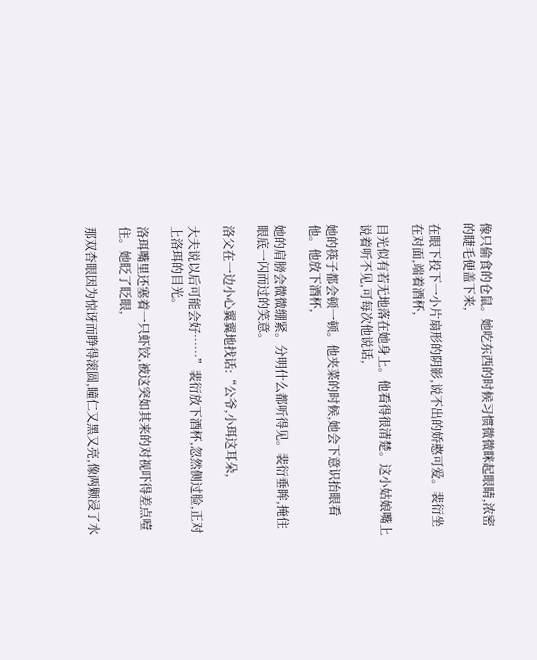像只偷食的仓鼠。她吃东西的时候习惯微微眯起眼睛,浓密的睫毛便盖下来,

在眼下投下一小片扇形的阴影,说不出的娇憨可爱。裴衍坐在对面,端着酒杯,

目光似有若无地落在她身上。他看得很清楚。这小姑娘嘴上说着听不见,可每次他说话,

她的筷子都会顿一顿。他夹菜的时候,她会下意识抬眼看他。他放下酒杯,

她的肩膀会微微绷紧。分明什么都听得见。裴衍垂眸,掩住眼底一闪而过的笑意。

洛父在一边小心翼翼地找话:“公爷,小珥这耳朵,

大夫说以后可能会好……”裴衍放下酒杯,忽然侧过脸,正对上洛珥的目光。

洛珥嘴里还塞着一只虾饺,被这突如其来的对视吓得差点噎住。她眨了眨眼,

那双杏眼因为惊讶而睁得滚圆,瞳仁又黑又亮,像两颗浸了水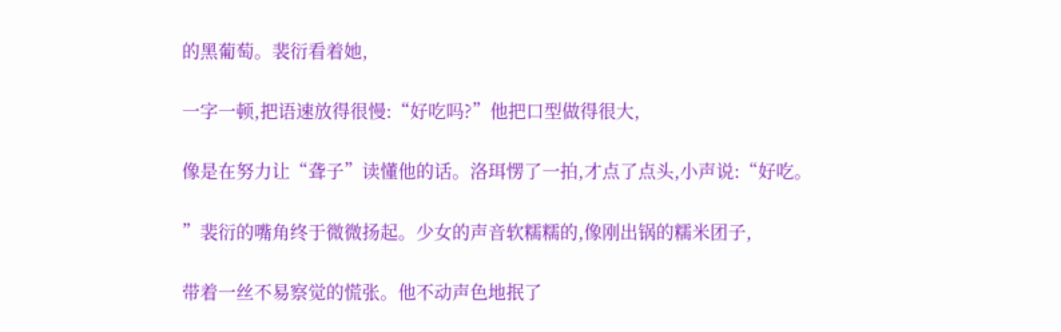的黑葡萄。裴衍看着她,

一字一顿,把语速放得很慢:“好吃吗?”他把口型做得很大,

像是在努力让“聋子”读懂他的话。洛珥愣了一拍,才点了点头,小声说:“好吃。

”裴衍的嘴角终于微微扬起。少女的声音软糯糯的,像刚出锅的糯米团子,

带着一丝不易察觉的慌张。他不动声色地抿了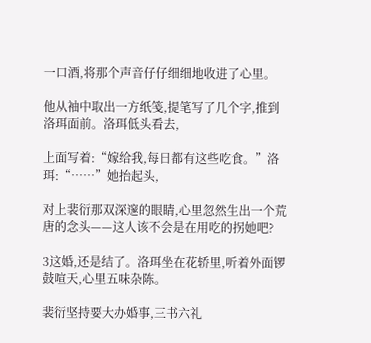一口酒,将那个声音仔仔细细地收进了心里。

他从袖中取出一方纸笺,提笔写了几个字,推到洛珥面前。洛珥低头看去,

上面写着:“嫁给我,每日都有这些吃食。”洛珥:“……”她抬起头,

对上裴衍那双深邃的眼睛,心里忽然生出一个荒唐的念头——这人该不会是在用吃的拐她吧?

3这婚,还是结了。洛珥坐在花轿里,听着外面锣鼓喧天,心里五味杂陈。

裴衍坚持要大办婚事,三书六礼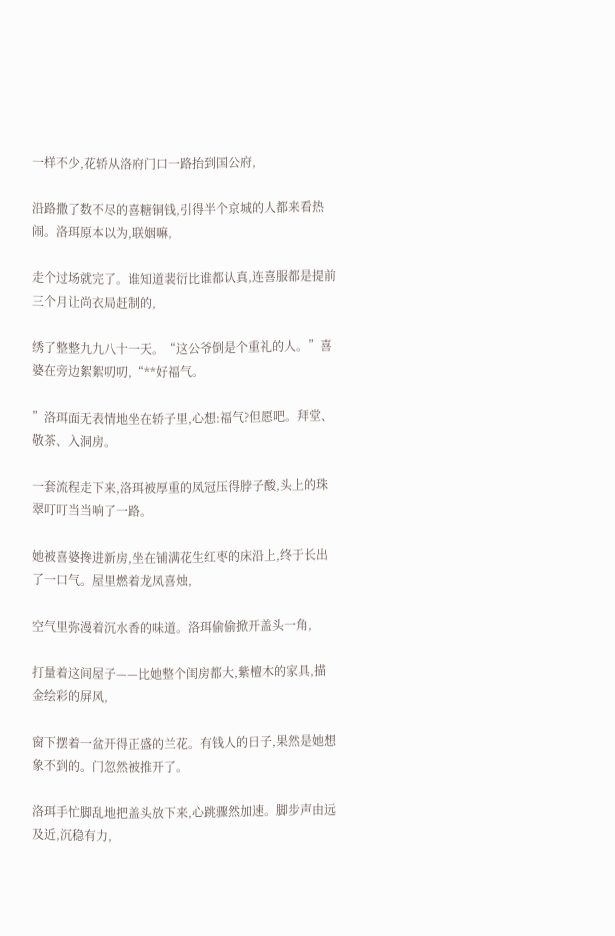一样不少,花轿从洛府门口一路抬到国公府,

沿路撒了数不尽的喜糖铜钱,引得半个京城的人都来看热闹。洛珥原本以为,联姻嘛,

走个过场就完了。谁知道裴衍比谁都认真,连喜服都是提前三个月让尚衣局赶制的,

绣了整整九九八十一天。“这公爷倒是个重礼的人。”喜婆在旁边絮絮叨叨,“**好福气。

”洛珥面无表情地坐在轿子里,心想:福气?但愿吧。拜堂、敬茶、入洞房。

一套流程走下来,洛珥被厚重的凤冠压得脖子酸,头上的珠翠叮叮当当响了一路。

她被喜婆搀进新房,坐在铺满花生红枣的床沿上,终于长出了一口气。屋里燃着龙凤喜烛,

空气里弥漫着沉水香的味道。洛珥偷偷掀开盖头一角,

打量着这间屋子——比她整个闺房都大,紫檀木的家具,描金绘彩的屏风,

窗下摆着一盆开得正盛的兰花。有钱人的日子,果然是她想象不到的。门忽然被推开了。

洛珥手忙脚乱地把盖头放下来,心跳骤然加速。脚步声由远及近,沉稳有力,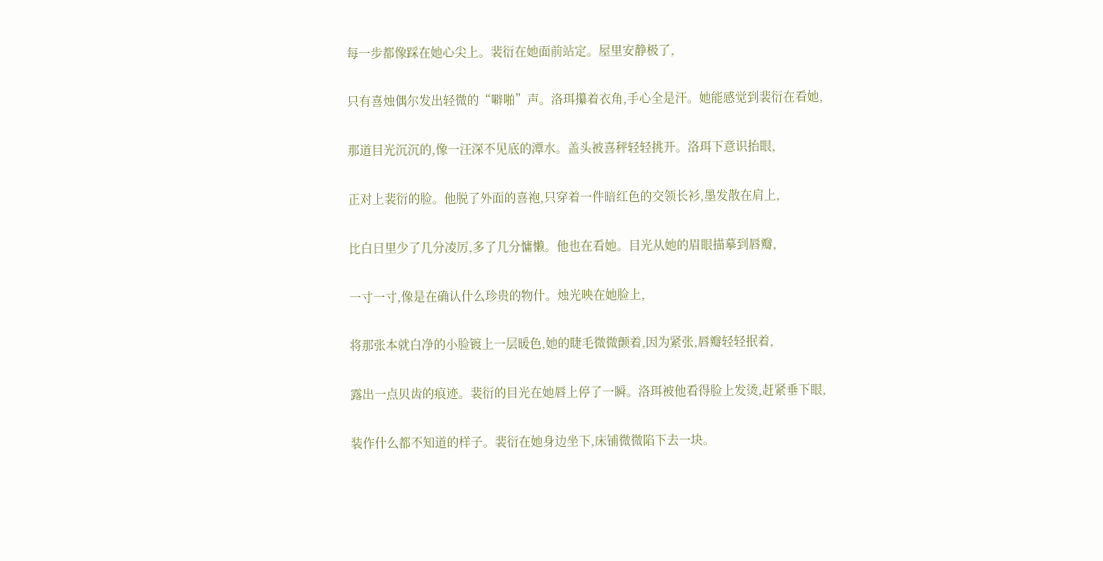每一步都像踩在她心尖上。裴衍在她面前站定。屋里安静极了,

只有喜烛偶尔发出轻微的“噼啪”声。洛珥攥着衣角,手心全是汗。她能感觉到裴衍在看她,

那道目光沉沉的,像一汪深不见底的潭水。盖头被喜秤轻轻挑开。洛珥下意识抬眼,

正对上裴衍的脸。他脱了外面的喜袍,只穿着一件暗红色的交领长衫,墨发散在肩上,

比白日里少了几分凌厉,多了几分慵懒。他也在看她。目光从她的眉眼描摹到唇瓣,

一寸一寸,像是在确认什么珍贵的物什。烛光映在她脸上,

将那张本就白净的小脸镀上一层暖色,她的睫毛微微颤着,因为紧张,唇瓣轻轻抿着,

露出一点贝齿的痕迹。裴衍的目光在她唇上停了一瞬。洛珥被他看得脸上发烫,赶紧垂下眼,

装作什么都不知道的样子。裴衍在她身边坐下,床铺微微陷下去一块。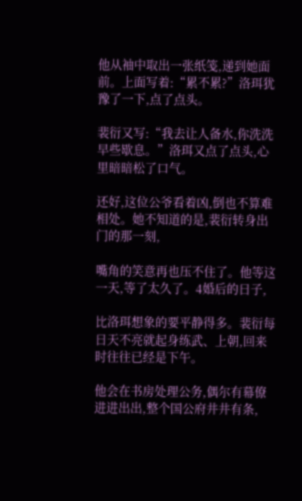他从袖中取出一张纸笺,递到她面前。上面写着:“累不累?”洛珥犹豫了一下,点了点头。

裴衍又写:“我去让人备水,你洗洗早些歇息。”洛珥又点了点头,心里暗暗松了口气。

还好,这位公爷看着凶,倒也不算难相处。她不知道的是,裴衍转身出门的那一刻,

嘴角的笑意再也压不住了。他等这一天,等了太久了。4婚后的日子,

比洛珥想象的要平静得多。裴衍每日天不亮就起身练武、上朝,回来时往往已经是下午。

他会在书房处理公务,偶尔有幕僚进进出出,整个国公府井井有条,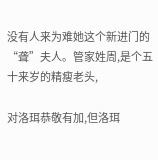没有人来为难她这个新进门的“聋”夫人。管家姓周,是个五十来岁的精瘦老头,

对洛珥恭敬有加,但洛珥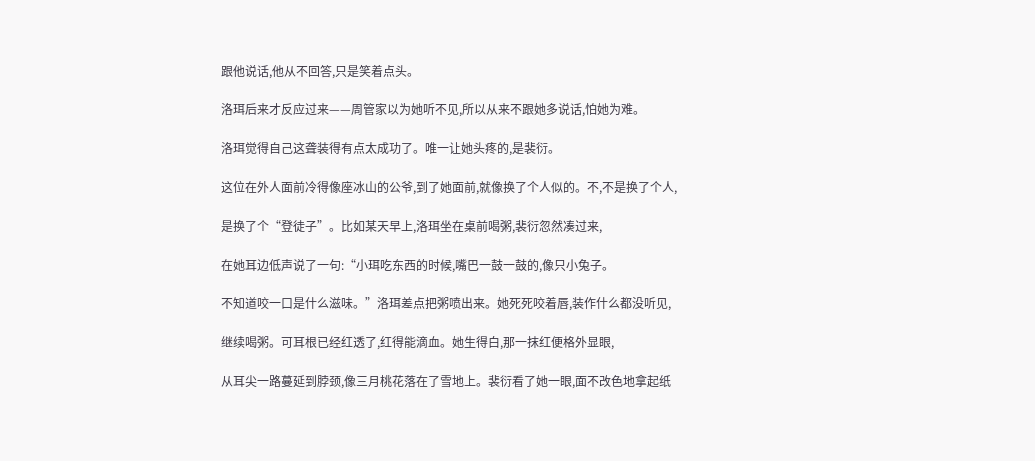跟他说话,他从不回答,只是笑着点头。

洛珥后来才反应过来——周管家以为她听不见,所以从来不跟她多说话,怕她为难。

洛珥觉得自己这聋装得有点太成功了。唯一让她头疼的,是裴衍。

这位在外人面前冷得像座冰山的公爷,到了她面前,就像换了个人似的。不,不是换了个人,

是换了个“登徒子”。比如某天早上,洛珥坐在桌前喝粥,裴衍忽然凑过来,

在她耳边低声说了一句:“小珥吃东西的时候,嘴巴一鼓一鼓的,像只小兔子。

不知道咬一口是什么滋味。”洛珥差点把粥喷出来。她死死咬着唇,装作什么都没听见,

继续喝粥。可耳根已经红透了,红得能滴血。她生得白,那一抹红便格外显眼,

从耳尖一路蔓延到脖颈,像三月桃花落在了雪地上。裴衍看了她一眼,面不改色地拿起纸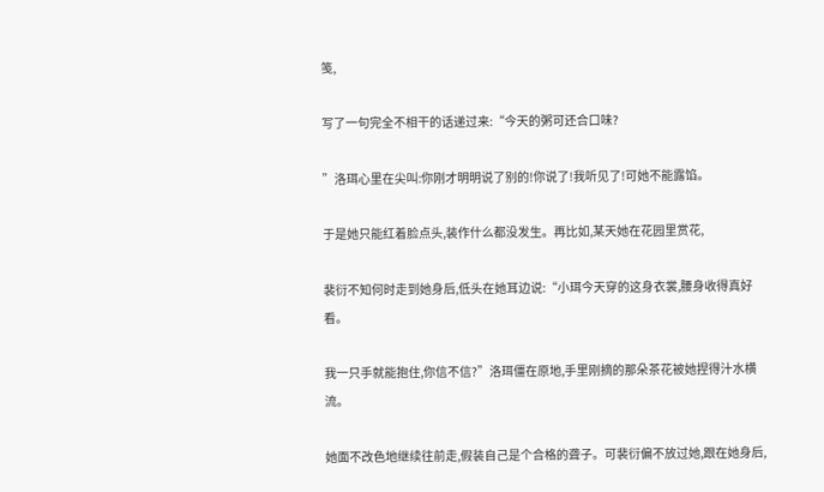笺,

写了一句完全不相干的话递过来:“今天的粥可还合口味?

”洛珥心里在尖叫:你刚才明明说了别的!你说了!我听见了!可她不能露馅。

于是她只能红着脸点头,装作什么都没发生。再比如,某天她在花园里赏花,

裴衍不知何时走到她身后,低头在她耳边说:“小珥今天穿的这身衣裳,腰身收得真好看。

我一只手就能抱住,你信不信?”洛珥僵在原地,手里刚摘的那朵茶花被她捏得汁水横流。

她面不改色地继续往前走,假装自己是个合格的聋子。可裴衍偏不放过她,跟在她身后,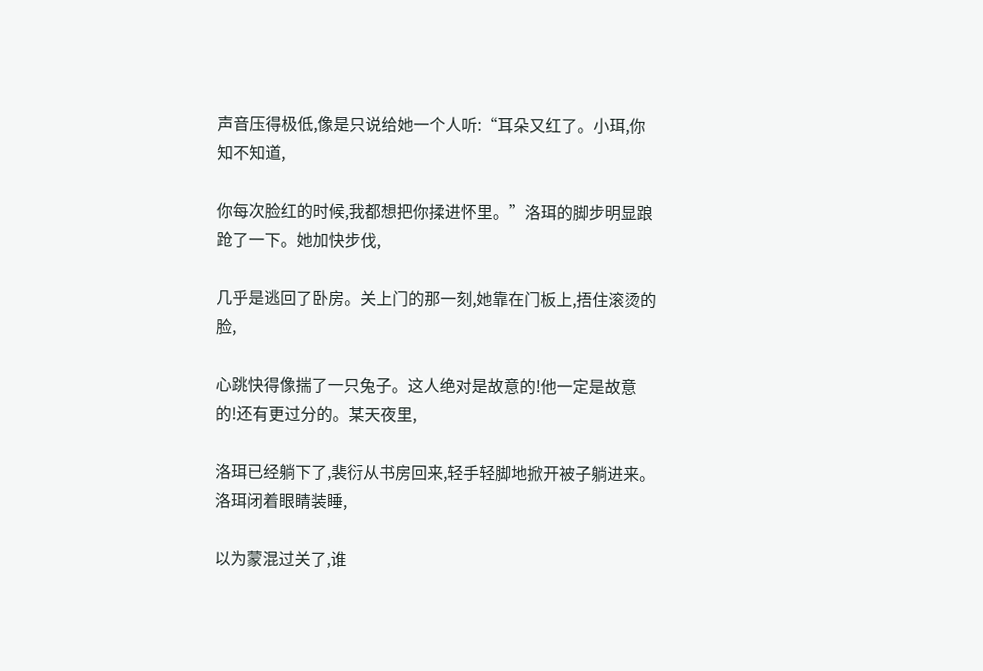声音压得极低,像是只说给她一个人听:“耳朵又红了。小珥,你知不知道,

你每次脸红的时候,我都想把你揉进怀里。”洛珥的脚步明显踉跄了一下。她加快步伐,

几乎是逃回了卧房。关上门的那一刻,她靠在门板上,捂住滚烫的脸,

心跳快得像揣了一只兔子。这人绝对是故意的!他一定是故意的!还有更过分的。某天夜里,

洛珥已经躺下了,裴衍从书房回来,轻手轻脚地掀开被子躺进来。洛珥闭着眼睛装睡,

以为蒙混过关了,谁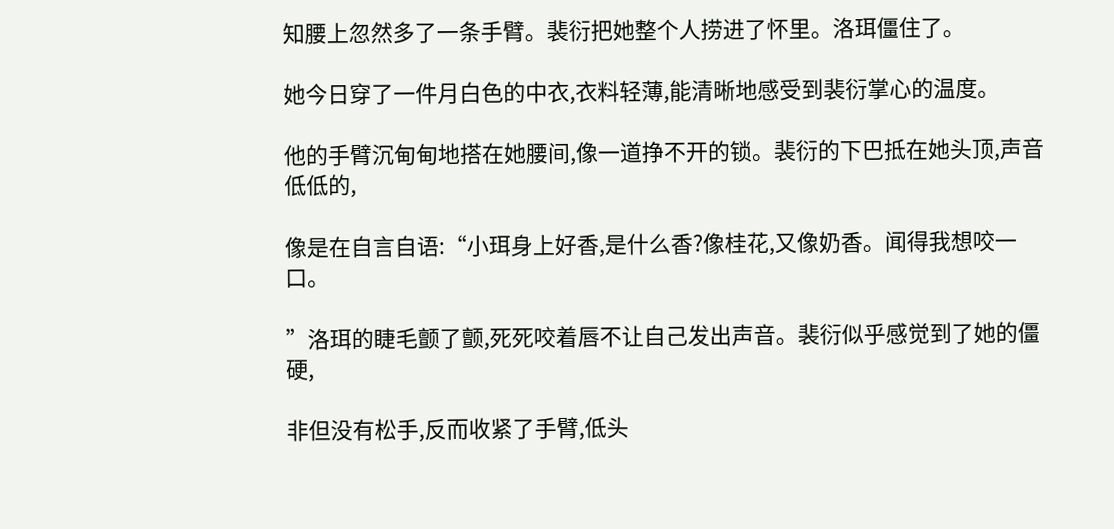知腰上忽然多了一条手臂。裴衍把她整个人捞进了怀里。洛珥僵住了。

她今日穿了一件月白色的中衣,衣料轻薄,能清晰地感受到裴衍掌心的温度。

他的手臂沉甸甸地搭在她腰间,像一道挣不开的锁。裴衍的下巴抵在她头顶,声音低低的,

像是在自言自语:“小珥身上好香,是什么香?像桂花,又像奶香。闻得我想咬一口。

”洛珥的睫毛颤了颤,死死咬着唇不让自己发出声音。裴衍似乎感觉到了她的僵硬,

非但没有松手,反而收紧了手臂,低头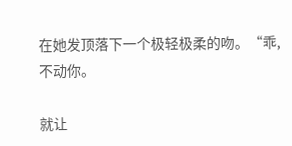在她发顶落下一个极轻极柔的吻。“乖,不动你。

就让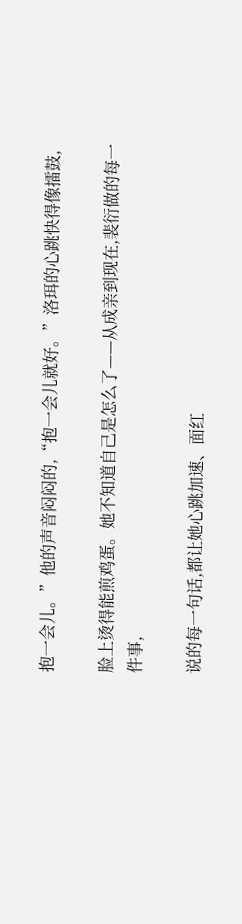抱一会儿。”他的声音闷闷的,“抱一会儿就好。”洛珥的心跳快得像擂鼓,

脸上烫得能煎鸡蛋。她不知道自己是怎么了——从成亲到现在,裴衍做的每一件事,

说的每一句话,都让她心跳加速、面红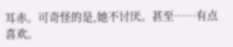耳赤。可奇怪的是,她不讨厌。甚至……有点喜欢。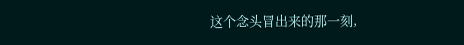这个念头冒出来的那一刻,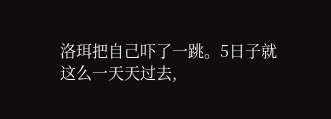洛珥把自己吓了一跳。5日子就这么一天天过去,